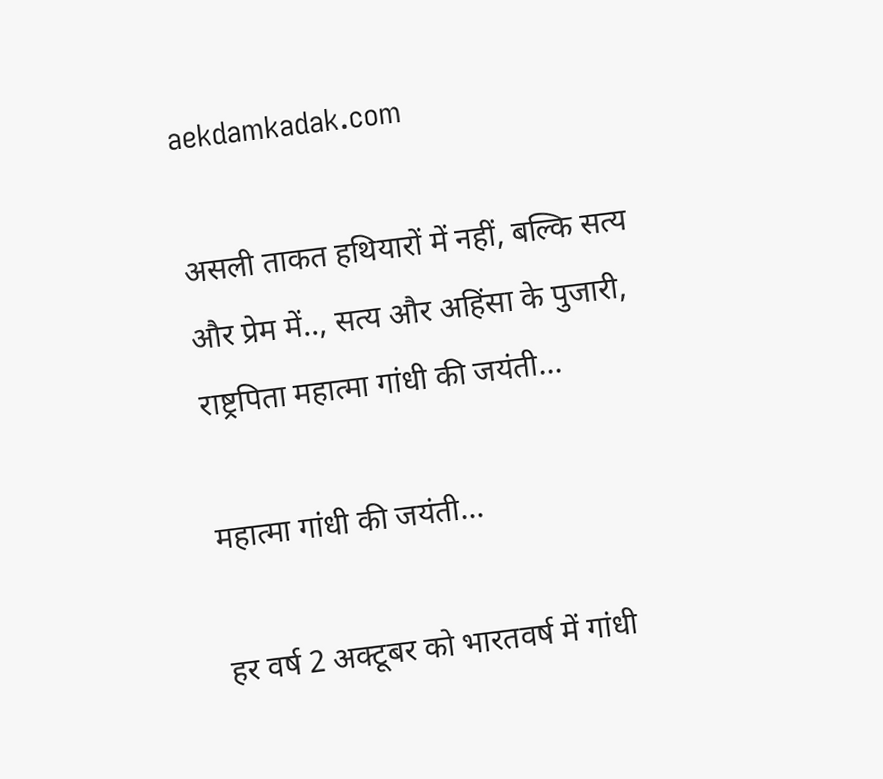aekdamkadak.com

असली ताकत हथियारों में नहीं, बल्कि सत्य और प्रेम में.., सत्य और अहिंसा के पुजारी, राष्ट्रपिता महात्मा गांधी की जयंती…

महात्मा गांधी की जयंती...

हर वर्ष 2 अक्टूबर को भारतवर्ष में गांधी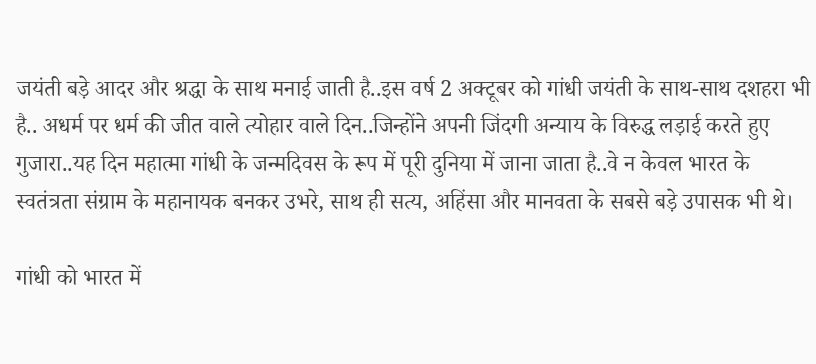जयंती बड़े आदर और श्रद्धा के साथ मनाई जाती है..इस वर्ष 2 अक्टूबर को गांधी जयंती के साथ-साथ दशहरा भी है.. अधर्म पर धर्म की जीत वाले त्योहार वाले दिन..जिन्होंने अपनी जिंदगी अन्याय के विरुद्ध लड़ाई करते हुए गुजारा..यह दिन महात्मा गांधी के जन्मदिवस के रूप में पूरी दुनिया में जाना जाता है..वे न केवल भारत के स्वतंत्रता संग्राम के महानायक बनकर उभरे, साथ ही सत्य, अहिंसा और मानवता के सबसे बड़े उपासक भी थे।

गांधी को भारत में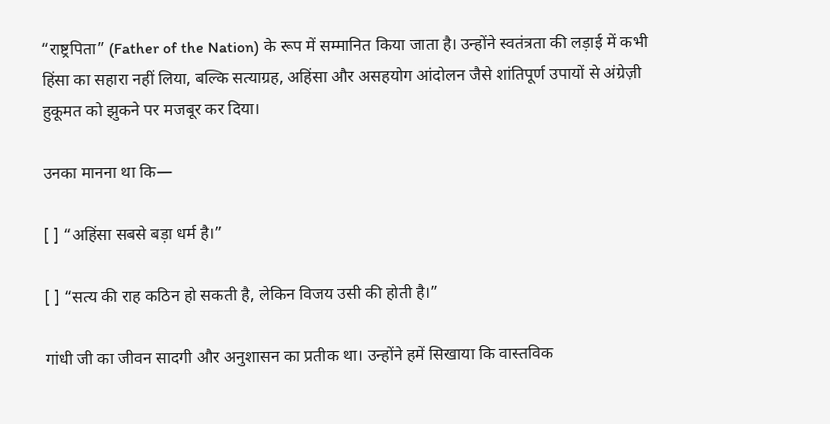“राष्ट्रपिता” (Father of the Nation) के रूप में सम्मानित किया जाता है। उन्होंने स्वतंत्रता की लड़ाई में कभी हिंसा का सहारा नहीं लिया, बल्कि सत्याग्रह, अहिंसा और असहयोग आंदोलन जैसे शांतिपूर्ण उपायों से अंग्रेज़ी हुकूमत को झुकने पर मजबूर कर दिया।

उनका मानना था कि—

[ ] “अहिंसा सबसे बड़ा धर्म है।”

[ ] “सत्य की राह कठिन हो सकती है, लेकिन विजय उसी की होती है।”

गांधी जी का जीवन सादगी और अनुशासन का प्रतीक था। उन्होंने हमें सिखाया कि वास्तविक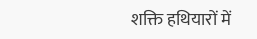शक्ति हथियारों में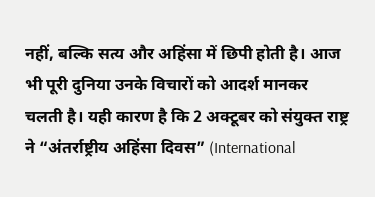नहीं, बल्कि सत्य और अहिंसा में छिपी होती है। आज भी पूरी दुनिया उनके विचारों को आदर्श मानकर चलती है। यही कारण है कि 2 अक्टूबर को संयुक्त राष्ट्र ने “अंतर्राष्ट्रीय अहिंसा दिवस” (International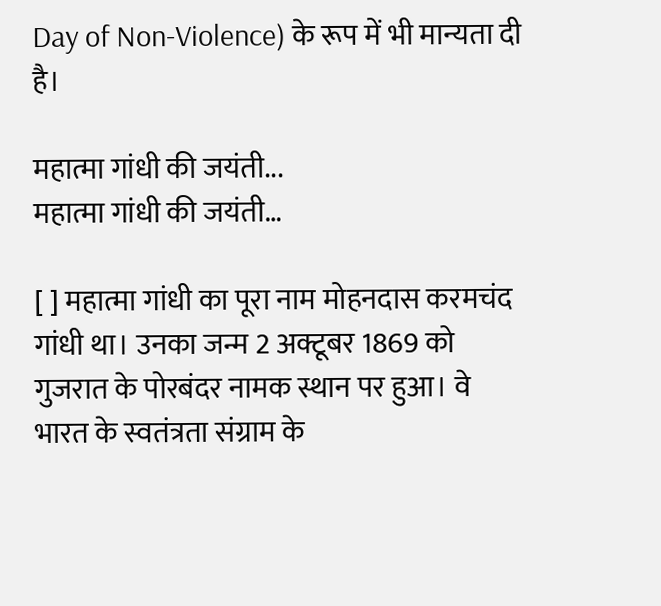Day of Non-Violence) के रूप में भी मान्यता दी है।

महात्मा गांधी की जयंती...
महात्मा गांधी की जयंती…

[ ] महात्मा गांधी का पूरा नाम मोहनदास करमचंद गांधी था। उनका जन्म 2 अक्टूबर 1869 को गुजरात के पोरबंदर नामक स्थान पर हुआ। वे भारत के स्वतंत्रता संग्राम के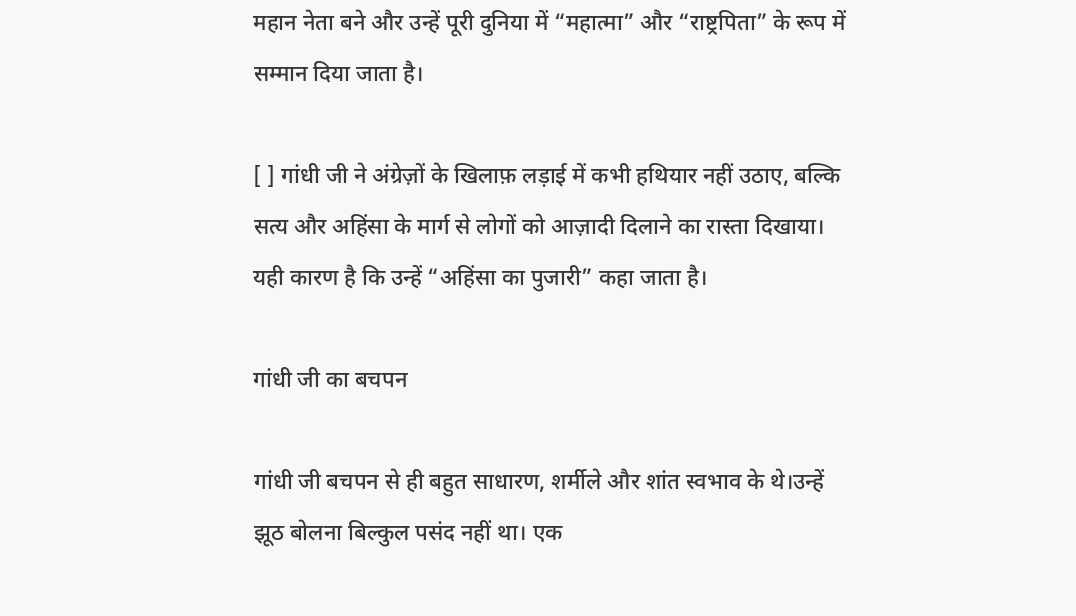महान नेता बने और उन्हें पूरी दुनिया में “महात्मा” और “राष्ट्रपिता” के रूप में सम्मान दिया जाता है।

[ ] गांधी जी ने अंग्रेज़ों के खिलाफ़ लड़ाई में कभी हथियार नहीं उठाए, बल्कि सत्य और अहिंसा के मार्ग से लोगों को आज़ादी दिलाने का रास्ता दिखाया। यही कारण है कि उन्हें “अहिंसा का पुजारी” कहा जाता है।

गांधी जी का बचपन

गांधी जी बचपन से ही बहुत साधारण, शर्मीले और शांत स्वभाव के थे।उन्हें झूठ बोलना बिल्कुल पसंद नहीं था। एक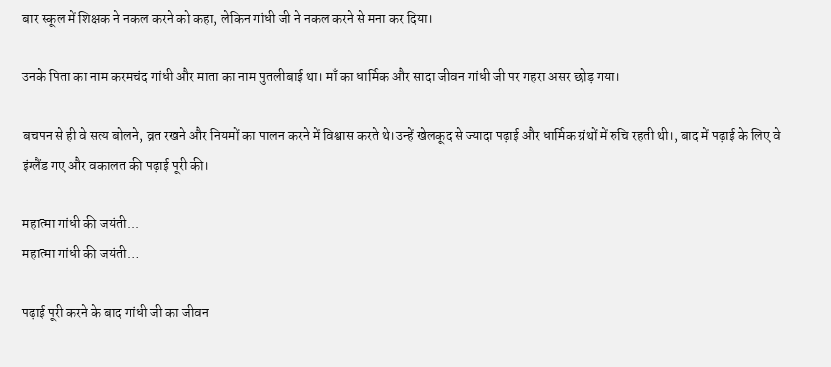बार स्कूल में शिक्षक ने नकल करने को कहा, लेकिन गांधी जी ने नकल करने से मना कर दिया।

उनके पिता का नाम करमचंद गांधी और माता का नाम पुतलीबाई था। माँ का धार्मिक और सादा जीवन गांधी जी पर गहरा असर छोड़ गया।

बचपन से ही वे सत्य बोलने, व्रत रखने और नियमों का पालन करने में विश्वास करते थे।उन्हें खेलकूद से ज्यादा पढ़ाई और धार्मिक ग्रंथों में रुचि रहती थी।, बाद में पढ़ाई के लिए वे इंग्लैंड गए और वकालत की पढ़ाई पूरी की।

महात्मा गांधी की जयंती...
महात्मा गांधी की जयंती…

पढ़ाई पूरी करने के बाद गांधी जी का जीवन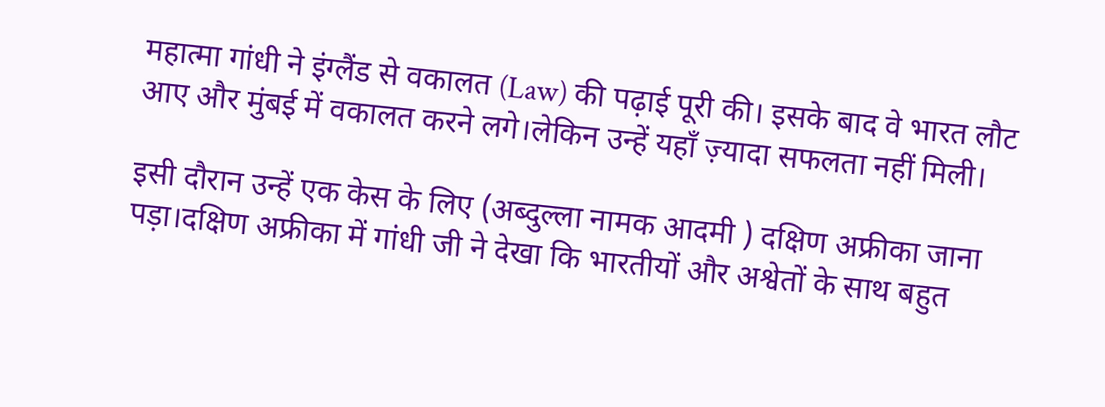महात्मा गांधी ने इंग्लैंड से वकालत (Law) की पढ़ाई पूरी की। इसके बाद वे भारत लौट आए और मुंबई में वकालत करने लगे।लेकिन उन्हें यहाँ ज़्यादा सफलता नहीं मिली।

इसी दौरान उन्हें एक केस के लिए (अब्दुल्ला नामक आदमी ) दक्षिण अफ्रीका जाना पड़ा।दक्षिण अफ्रीका में गांधी जी ने देखा कि भारतीयों और अश्वेतों के साथ बहुत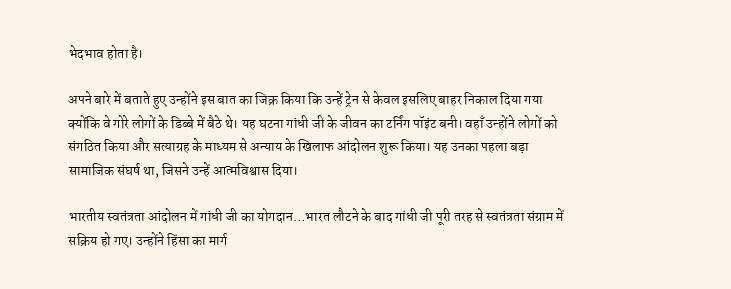भेदभाव होता है।

अपने बारे में बताते हुए उन्होंने इस बात का जिक्र किया कि उन्हें ट्रेन से केवल इसलिए बाहर निकाल दिया गया क्योंकि वे गोरे लोगों के डिब्बे में बैठे थे। यह घटना गांधी जी के जीवन का टर्निंग पॉइंट बनी। वहाँ उन्होंने लोगों को संगठित किया और सत्याग्रह के माध्यम से अन्याय के खिलाफ आंदोलन शुरू किया। यह उनका पहला बड़ा सामाजिक संघर्ष था, जिसने उन्हें आत्मविश्वास दिया।

भारतीय स्वतंत्रता आंदोलन में गांधी जी का योगदान…भारत लौटने के बाद गांधी जी पूरी तरह से स्वतंत्रता संग्राम में सक्रिय हो गए। उन्होंने हिंसा का मार्ग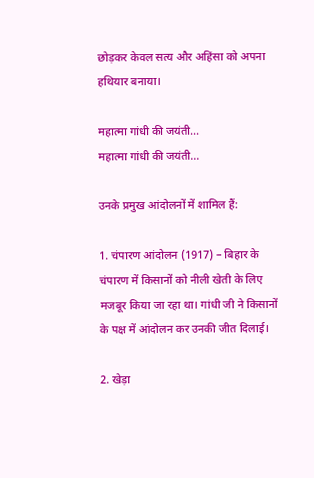छोड़कर केवल सत्य और अहिंसा को अपना हथियार बनाया।

महात्मा गांधी की जयंती...
महात्मा गांधी की जयंती…

उनके प्रमुख आंदोलनों में शामिल हैं:

1. चंपारण आंदोलन (1917) – बिहार के चंपारण में किसानों को नीली खेती के लिए मजबूर किया जा रहा था। गांधी जी ने किसानों के पक्ष में आंदोलन कर उनकी जीत दिलाई।

2. खेड़ा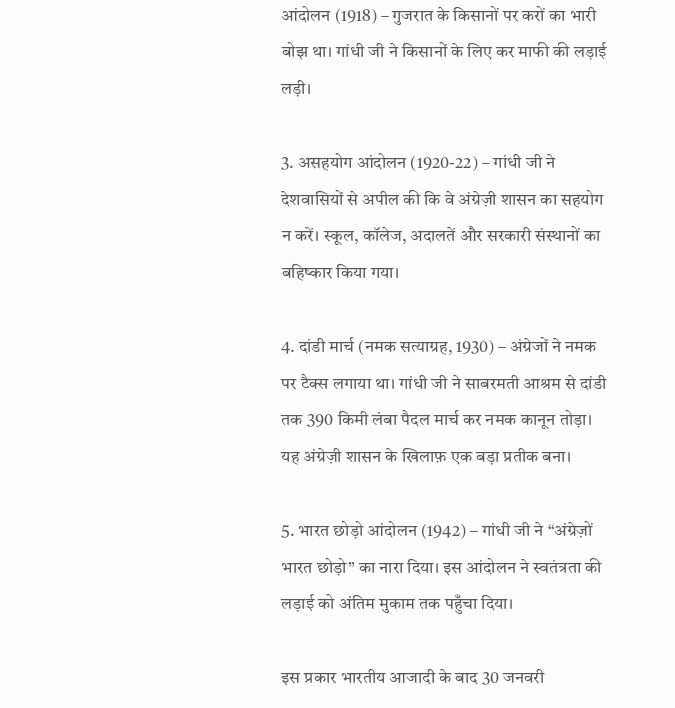आंदोलन (1918) – गुजरात के किसानों पर करों का भारी बोझ था। गांधी जी ने किसानों के लिए कर माफी की लड़ाई लड़ी।

3. असहयोग आंदोलन (1920-22) – गांधी जी ने देशवासियों से अपील की कि वे अंग्रेज़ी शासन का सहयोग न करें। स्कूल, कॉलेज, अदालतें और सरकारी संस्थानों का बहिष्कार किया गया।

4. दांडी मार्च (नमक सत्याग्रह, 1930) – अंग्रेजों ने नमक पर टैक्स लगाया था। गांधी जी ने साबरमती आश्रम से दांडी तक 390 किमी लंबा पैदल मार्च कर नमक कानून तोड़ा। यह अंग्रेज़ी शासन के खिलाफ़ एक बड़ा प्रतीक बना।

5. भारत छोड़ो आंदोलन (1942) – गांधी जी ने “अंग्रेज़ों भारत छोड़ो” का नारा दिया। इस आंदोलन ने स्वतंत्रता की लड़ाई को अंतिम मुकाम तक पहुँचा दिया।

इस प्रकार भारतीय आजादी के बाद 30 जनवरी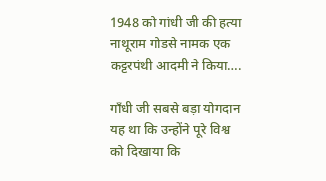1948 को गांधी जी की हत्या नाथूराम गोडसे नामक एक कट्टरपंथी आदमी ने किया….

गाँधी जी सबसे बड़ा योगदान यह था कि उन्होंने पूरे विश्व को दिखाया कि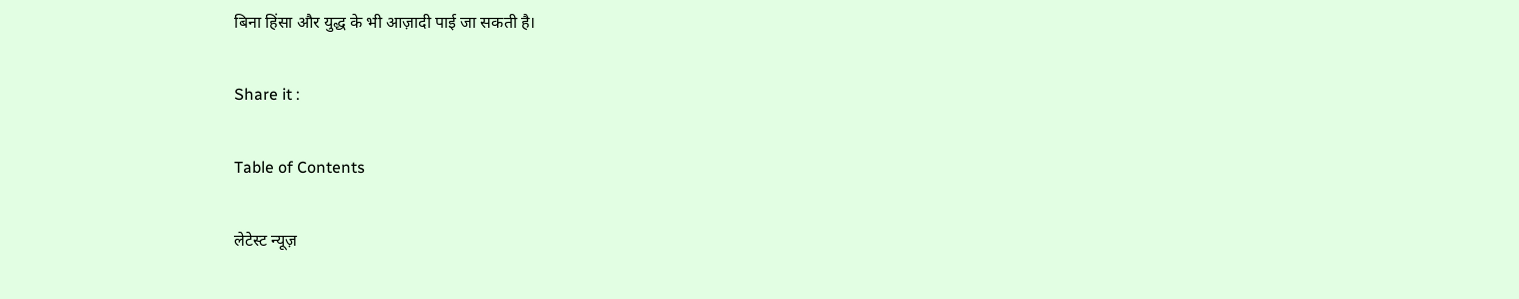बिना हिंसा और युद्ध के भी आज़ादी पाई जा सकती है।

Share it :

Table of Contents

लेटेस्ट न्यूज़